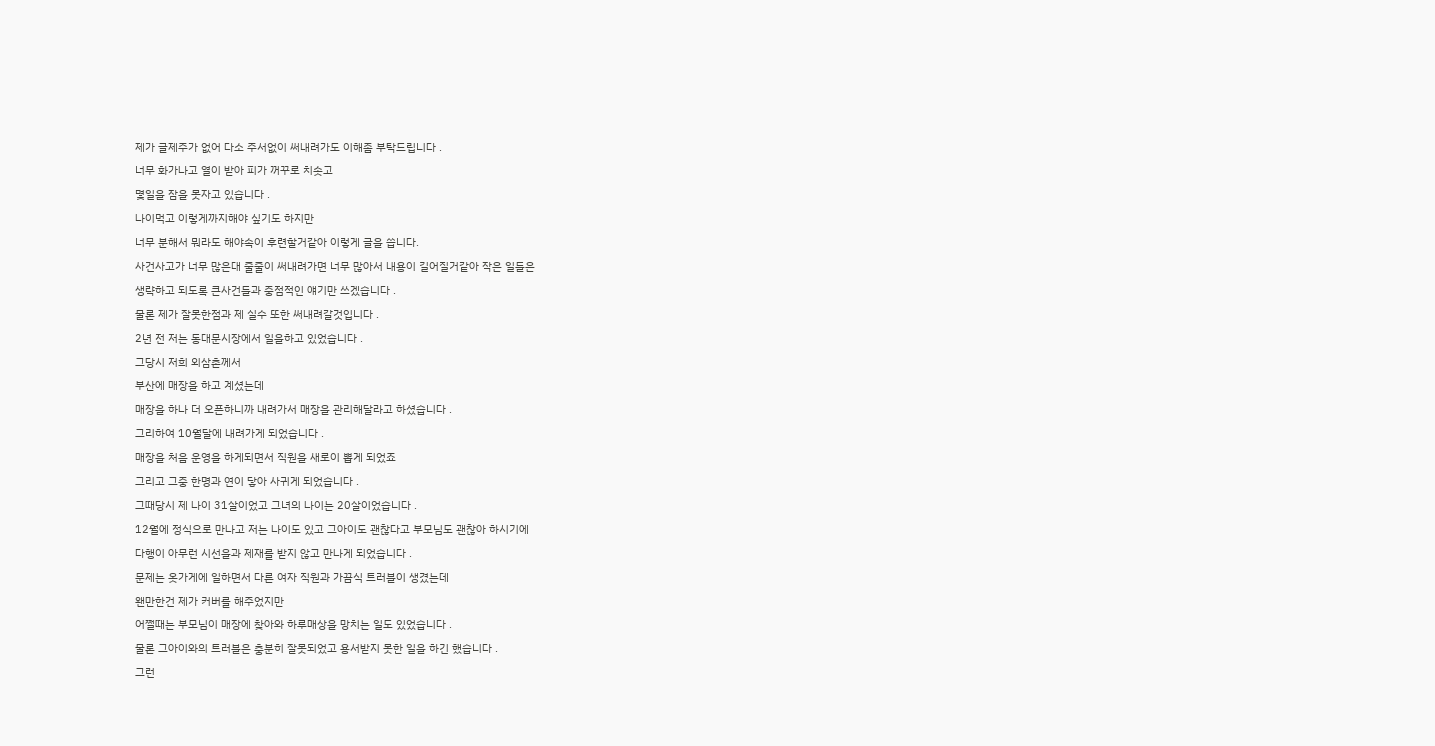제가 글제주가 없어 다소 주서없이 써내려가도 이해좀 부탁드립니다 .
너무 화가나고 열이 받아 피가 꺼꾸로 치솟고
몇일을 잠을 못자고 있습니다 .
나이먹고 이렇게까지해야 싶기도 하지만
너무 분해서 뭐라도 해야속이 후련할거같아 이렇게 글을 씁니다.
사건사고가 너무 많은대 줄줄이 써내려가면 너무 많아서 내용이 길어질거같아 작은 일들은
생략하고 되도록 큰사건들과 중점적인 얘기만 쓰겠습니다 .
물론 제가 잘못한점과 제 실수 또한 써내려갈것입니다 .
2년 전 저는 동대문시장에서 일을하고 있었습니다 .
그당시 저희 외삼촌께서
부산에 매장을 하고 계셨는데
매장을 하나 더 오픈하니까 내려가서 매장을 관리해달라고 하셨습니다 .
그리하여 10월달에 내려가게 되었습니다 .
매장을 처음 운영을 하게되면서 직원을 새로이 뽑게 되었죠
그리고 그중 한명과 연이 닿아 사귀게 되었습니다 .
그때당시 제 나이 31살이었고 그녀의 나이는 20살이었습니다 .
12월에 정식으로 만나고 저는 나이도 있고 그아이도 괜찮다고 부모님도 괜찮아 하시기에
다행이 아무런 시선을과 제재를 받지 않고 만나게 되었습니다 .
문제는 옷가게에 일하면서 다른 여자 직원과 가끔식 트러블이 생겼는데
왠만한건 제가 커버를 해주었지만
어쩔때는 부모님이 매장에 찾아와 하루매상을 망치는 일도 있었습니다 .
물론 그아이와의 트러블은 충분히 잘못되었고 용서받지 못한 일을 하긴 했습니다 .
그런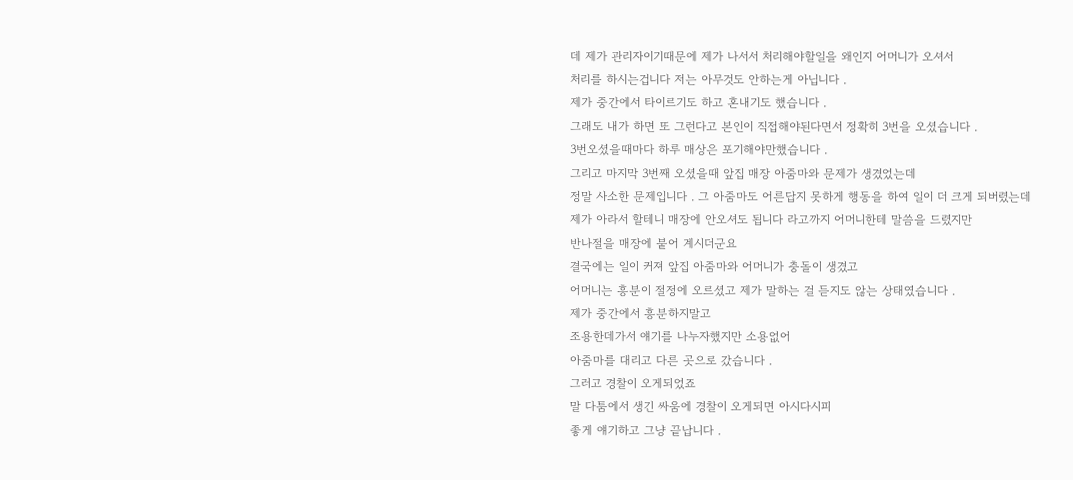데 제가 관리자이기때문에 제가 나서서 처리해야할일을 왜인지 어머니가 오셔서
처리를 하시는겁니다 저는 아무것도 안하는게 아닙니다 .
제가 중간에서 타이르기도 하고 혼내기도 했습니다 .
그래도 내가 하면 또 그런다고 본인이 직접해야된다면서 정확히 3번을 오셨습니다 .
3번오셨을때마다 하루 매상은 포기해야만했습니다 .
그리고 마지막 3번째 오셨을때 앞집 매장 아줌마와 문제가 생겼었는데
정말 사소한 문제입니다 . 그 아줌마도 어른답지 못하게 행동을 하여 일이 더 크게 되버렸는데
제가 아라서 할테니 매장에 안오셔도 됩니다 라고까지 어머니한테 말씀을 드렸지만
반나절을 매장에 붙어 계시더군요
결국에는 일이 커져 앞집 아줌마와 어머니가 충돌이 생겼고
어머니는 흥분이 절정에 오르셨고 제가 말하는 걸 듣지도 않는 상태였습니다 .
제가 중간에서 흥분하지말고
조용한데가서 얘기를 나누자했지만 소용없어
아줌마를 대리고 다른 곳으로 갔습니다 .
그러고 경찰이 오게되었죠
말 다툼에서 생긴 싸움에 경찰이 오게되면 아시다시피
좋게 얘기하고 그냥 끝납니다 .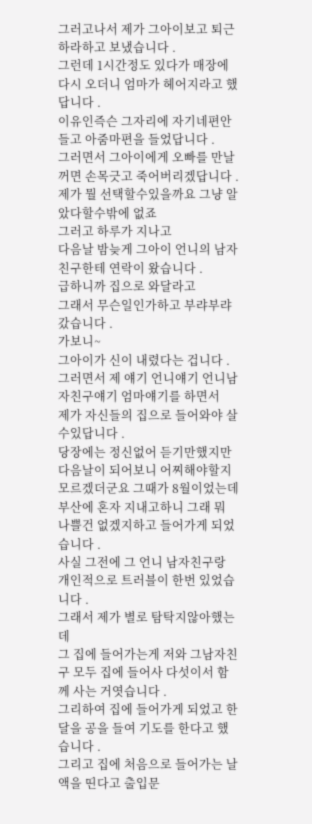그러고나서 제가 그아이보고 퇴근하라하고 보냈습니다 .
그런데 1시간정도 있다가 매장에 다시 오더니 엄마가 헤어지라고 했답니다 .
이유인즉슨 그자리에 자기네편안들고 아줌마편을 들었답니다 .
그러면서 그아이에게 오빠를 만날꺼면 손목긋고 죽어버리겠답니다 .
제가 뭘 선택할수있을까요 그냥 알았다할수밖에 없죠
그러고 하루가 지나고
다음날 밤늦게 그아이 언니의 남자친구한테 연락이 왔습니다 .
급하니까 집으로 와달라고
그래서 무슨일인가하고 부랴부랴 갔습니다 .
가보니~
그아이가 신이 내렸다는 겁니다 .
그러면서 제 얘기 언니얘기 언니남자친구얘기 엄마얘기를 하면서
제가 자신들의 집으로 들어와야 살수있답니다 .
당장에는 정신없어 듣기만했지만
다음날이 되어보니 어찌해야할지 모르겠더군요 그때가 8월이었는데
부산에 혼자 지내고하니 그래 뭐 나쁠건 없겠지하고 들어가게 되었습니다 .
사실 그전에 그 언니 남자친구랑 개인적으로 트러블이 한번 있었습니다 .
그래서 제가 별로 탐탁지않아했는데
그 집에 들어가는게 저와 그남자친구 모두 집에 들어사 다섯이서 함께 사는 거엿습니다 .
그리하여 집에 들어가게 되었고 한달을 공을 들여 기도를 한다고 했습니다 .
그리고 집에 처음으로 들어가는 날 액을 띤다고 출입문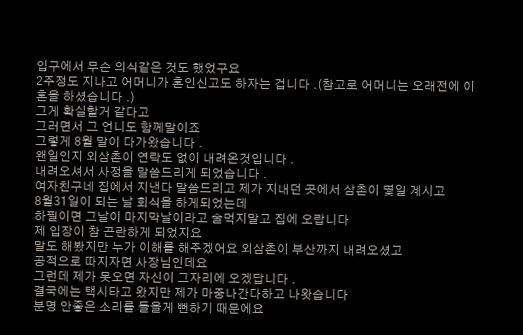입구에서 무슨 의식같은 것도 했었구요
2주정도 지나고 어머니가 혼인신고도 하자는 겁니다 .(참고로 어머니는 오래전에 이혼을 하셨습니다 .)
그게 확실할거 같다고
그러면서 그 언니도 함께말이죠
그렇게 8월 말이 다가왔습니다 .
왠일인지 외삼촌이 연락도 없이 내려온것입니다 .
내려오셔서 사정을 말씀드리게 되었습니다 .
여자친구네 집에서 지낸다 말씀드리고 제가 지내던 곳에서 삼촌이 몇일 계시고
8월31일이 되는 날 회식을 하게되었는데
하필이면 그날이 마지막날이라고 술먹지말고 집에 오랍니다
제 입장이 참 곤란하게 되었지요
말도 해봤지만 누가 이해를 해주겠어요 외삼촌이 부산까지 내려오셨고
공적으로 따지자면 사장님인데요
그런데 제가 못오면 자신이 그자리에 오겠답니다 .
결국에는 택시타고 왔지만 제가 마중나간다하고 나왓습니다
분명 안좋은 소리를 들을게 뻔하기 때문에요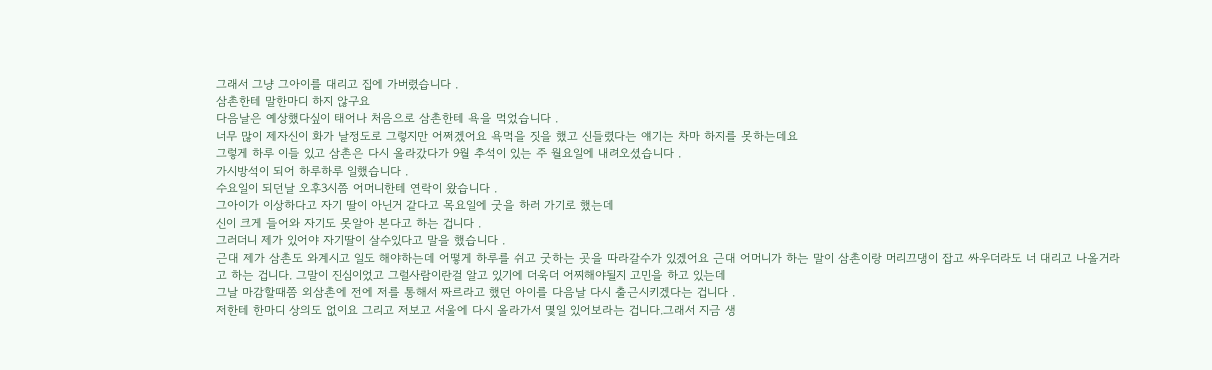그래서 그냥 그아이를 대리고 집에 가버렸습니다 .
삼촌한테 말한마디 하지 않구요
다음날은 예상했다싶이 태어나 처음으로 삼촌한테 욕을 먹었습니다 .
너무 많이 제자신이 화가 날정도로 그렇지만 어쩌겠어요 욕먹을 짓을 했고 신들렸다는 얘기는 차마 하지를 못하는데요
그렇게 하루 이들 있고 삼촌은 다시 올라갔다가 9월 추석이 있는 주 월요일에 내려오셨습니다 .
가시방석이 되어 하루하루 일했습니다 .
수요일이 되던날 오후3시쯤 어머니한테 연락이 왔습니다 .
그아이가 이상하다고 자기 딸이 아닌거 같다고 목요일에 굿을 하러 가기로 했는데
신이 크게 들어와 자기도 못알아 본다고 하는 겁니다 .
그러더니 제가 있어야 자기딸이 살수있다고 말을 했습니다 .
근대 제가 삼촌도 와계시고 일도 해야하는데 어떻게 하루를 쉬고 굿하는 곳을 따라갈수가 있겠어요 근대 어머니가 하는 말이 삼촌이랑 머리끄댕이 잡고 싸우더라도 너 대리고 나올거라고 하는 겁니다. 그말이 진심이었고 그럴사람이란걸 알고 있기에 더욱더 어찌해야될지 고민을 하고 있는데
그날 마감할때쯤 외삼촌에 전에 저를 통해서 짜르라고 했던 아이를 다음날 다시 출근시키겠다는 겁니다 .
저한테 한마디 상의도 없이요 그리고 저보고 서울에 다시 올라가서 몇일 있어보라는 겁니다.그래서 지금 생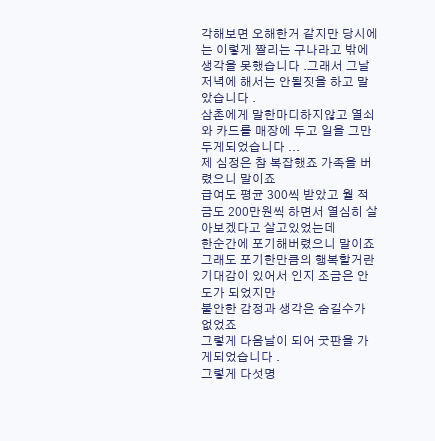각해보면 오해한거 같지만 당시에는 이렇게 짤리는 구나라고 밖에 생각을 못했습니다 .그래서 그날 저녁에 해서는 안될짓을 하고 말았습니다 .
삼촌에게 말한마디하지않고 열쇠와 카드를 매장에 두고 일을 그만 두게되었습니다 ...
제 심정은 참 복잡했죠 가족을 버렸으니 말이죠
급여도 평균 300씩 받았고 월 적금도 200만원씩 하면서 열심히 살아보겠다고 살고있었는데
한순간에 포기해버렸으니 말이죠
그래도 포기한만큼의 행복할거란 기대감이 있어서 인지 조금은 안도가 되었지만
불안한 감정과 생각은 숨길수가 없었죠
그렇게 다음날이 되어 굿판을 가게되었습니다 .
그렇게 다섯명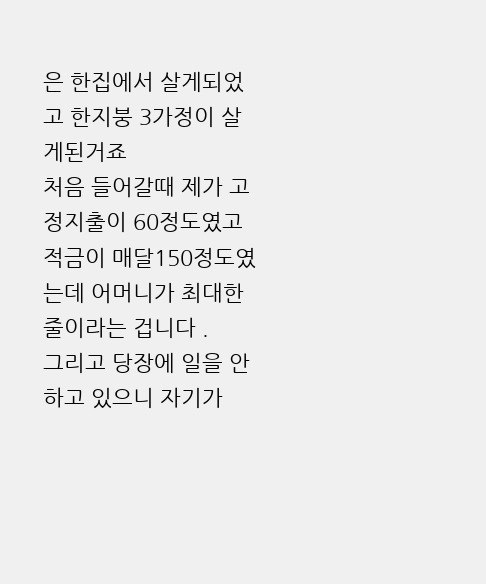은 한집에서 살게되었고 한지붕 3가정이 살게된거죠
처음 들어갈때 제가 고정지출이 60정도였고 적금이 매달150정도였는데 어머니가 최대한 줄이라는 겁니다 .
그리고 당장에 일을 안하고 있으니 자기가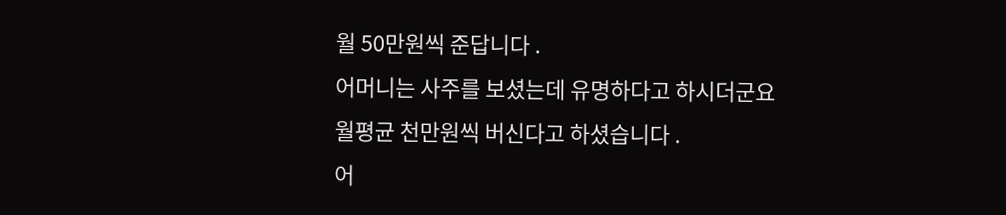월 50만원씩 준답니다 .
어머니는 사주를 보셨는데 유명하다고 하시더군요
월평균 천만원씩 버신다고 하셨습니다 .
어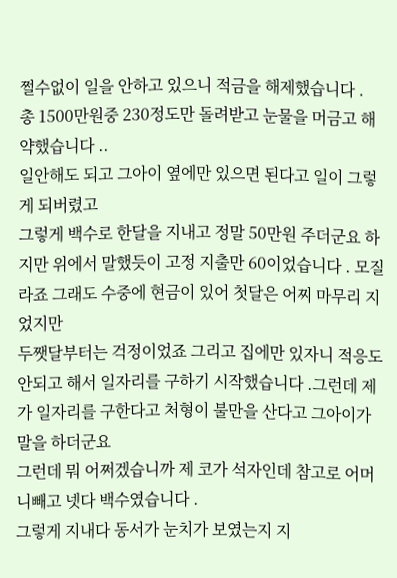쩔수없이 일을 안하고 있으니 적금을 해제했습니다 .
총 1500만원중 230정도만 돌려받고 눈물을 머금고 해약했습니다 ..
일안해도 되고 그아이 옆에만 있으면 된다고 일이 그렇게 되버렸고
그렇게 백수로 한달을 지내고 정말 50만원 주더군요 하지만 위에서 말했듯이 고정 지출만 60이었습니다 . 모질라죠 그래도 수중에 현금이 있어 첫달은 어찌 마무리 지었지만
두쨋달부터는 걱정이었죠 그리고 집에만 있자니 적응도안되고 해서 일자리를 구하기 시작했습니다 .그런데 제가 일자리를 구한다고 처형이 불만을 산다고 그아이가 말을 하더군요
그런데 뭐 어쩌겠습니까 제 코가 석자인데 참고로 어머니빼고 넷다 백수였습니다 .
그렇게 지내다 동서가 눈치가 보였는지 지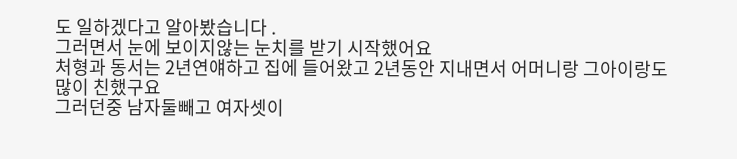도 일하겠다고 알아봤습니다 .
그러면서 눈에 보이지않는 눈치를 받기 시작했어요
처형과 동서는 2년연얘하고 집에 들어왔고 2년동안 지내면서 어머니랑 그아이랑도
많이 친했구요
그러던중 남자둘빼고 여자셋이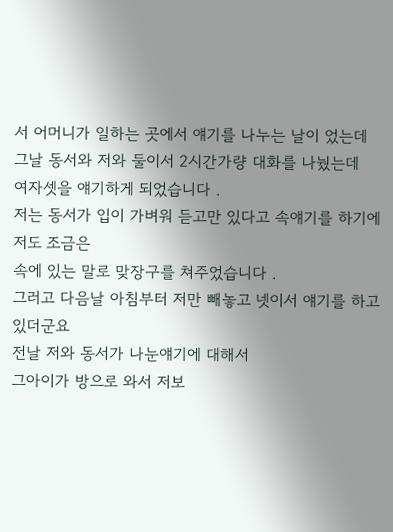서 어머니가 일하는 곳에서 얘기를 나누는 날이 었는데
그날 동서와 저와 둘이서 2시간가량 대화를 나눴는데
여자셋을 얘기하게 되었습니다 .
저는 동서가 입이 가벼워 듣고만 있다고 속얘기를 하기에 저도 조금은
속에 있는 말로 맞장구를 쳐주었습니다 .
그러고 다음날 아침부터 저만 빼놓고 넷이서 얘기를 하고 있더군요
전날 저와 동서가 나눈얘기에 대해서
그아이가 방으로 와서 저보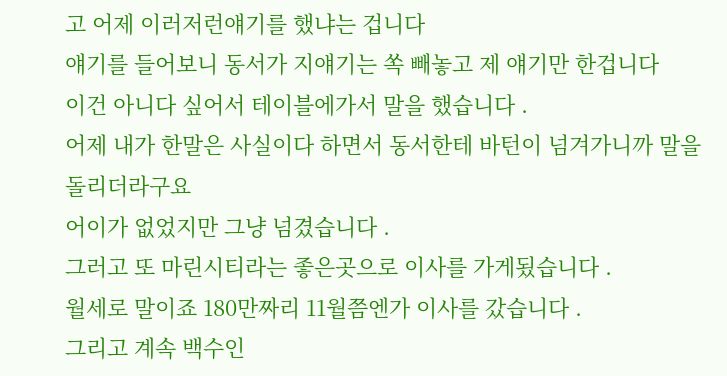고 어제 이러저런얘기를 했냐는 겁니다
얘기를 들어보니 동서가 지얘기는 쏙 빼놓고 제 얘기만 한겁니다
이건 아니다 싶어서 테이블에가서 말을 했습니다 .
어제 내가 한말은 사실이다 하면서 동서한테 바턴이 넘겨가니까 말을 돌리더라구요
어이가 없었지만 그냥 넘겼습니다 .
그러고 또 마린시티라는 좋은곳으로 이사를 가게됬습니다 .
월세로 말이죠 180만짜리 11월쯤엔가 이사를 갔습니다 .
그리고 계속 백수인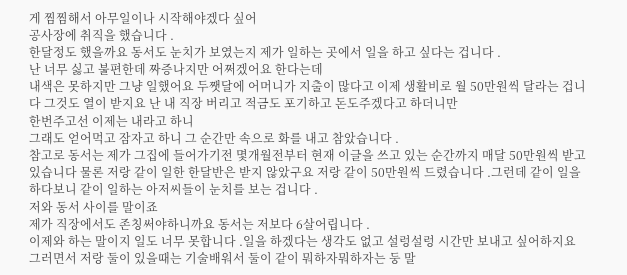게 찜찜해서 아무일이나 시작해야겠다 싶어
공사장에 취직을 했습니다 .
한달정도 했을까요 동서도 눈치가 보였는지 제가 일하는 곳에서 일을 하고 싶다는 겁니다 .
난 너무 싫고 불편한데 짜증나지만 어쩌겠어요 한다는데
내색은 못하지만 그냥 일했어요 두쨋달에 어머니가 지출이 많다고 이제 생활비로 월 50만원씩 달라는 겁니다 그것도 열이 받지요 난 내 직장 버리고 적금도 포기하고 돈도주겠다고 하더니만
한번주고선 이제는 내라고 하니
그래도 얻어먹고 잠자고 하니 그 순간만 속으로 화를 내고 참았습니다 .
참고로 동서는 제가 그집에 들어가기전 몇개월전부터 현재 이글을 쓰고 있는 순간까지 매달 50만원씩 받고 있습니다 물론 저랑 같이 일한 한달반은 받지 않았구요 저랑 같이 50만원씩 드렸습니다 .그런데 같이 일을 하다보니 같이 일하는 아저씨들이 눈치를 보는 겁니다 .
저와 동서 사이를 말이죠
제가 직장에서도 존칭써야하니까요 동서는 저보다 6살어립니다 .
이제와 하는 말이지 일도 너무 못합니다 .일을 하겠다는 생각도 없고 설렁설렁 시간만 보내고 싶어하지요 그러면서 저랑 둘이 있을때는 기술배워서 둘이 같이 뭐하자뭐하자는 둥 말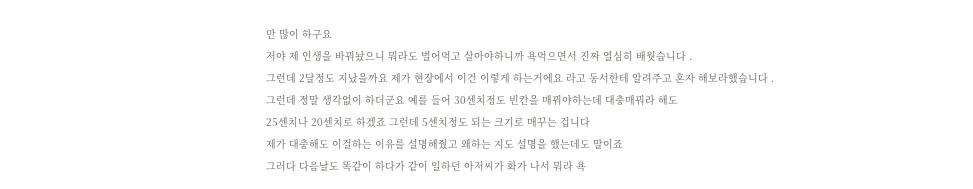만 많이 하구요
저야 제 인생을 바꿔놨으니 뭐라도 벌어먹고 살아야하니까 욕먹으면서 진짜 열심히 배웟습니다 .
그런데 2달정도 지났을까요 제가 현장에서 이건 이렇게 하는거에요 라고 동서한테 알려주고 혼자 해보라했습니다 .
그런데 정말 생각없이 하더군요 예를 들어 30센치정도 빈칸을 매꿔야하는데 대충매꿔라 해도
25센치나 20센치로 하겠죠 그런데 5센치정도 되는 크기로 매꾸는 겁니다
제가 대충해도 이걸하는 이유를 설명해줬고 왜하는 지도 설명을 했는데도 말이죠
그러다 다음날도 똑같이 하다가 같이 일하던 아저씨가 화가 나서 뭐라 욕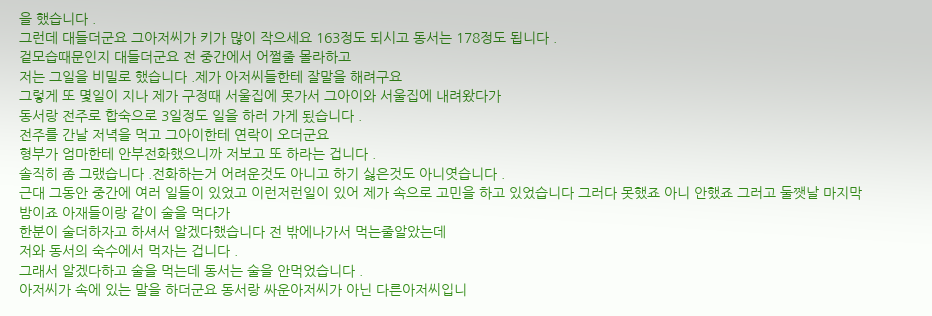을 했습니다 .
그런데 대들더군요 그아저씨가 키가 많이 작으세요 163정도 되시고 동서는 178정도 됩니다 .
겉모습때문인지 대들더군요 전 중간에서 어쩔줄 몰라하고
저는 그일을 비밀로 했습니다 .제가 아저씨들한테 잘말을 해려구요
그렇게 또 몇일이 지나 제가 구정때 서울집에 못가서 그아이와 서울집에 내려왔다가
동서랑 전주로 합숙으로 3일정도 일을 하러 가게 됬습니다 .
전주를 간날 저녁을 먹고 그아이한테 연락이 오더군요
형부가 엄마한테 안부전화했으니까 저보고 또 하라는 겁니다 .
솔직히 좀 그랬습니다 .전화하는거 어려운것도 아니고 하기 싫은것도 아니엿습니다 .
근대 그동안 중간에 여러 일들이 있었고 이런저런일이 있어 제가 속으로 고민을 하고 있었습니다 그러다 못했죠 아니 안했죠 그러고 둘쨋날 마지막 밤이죠 아재들이랑 같이 술을 먹다가
한분이 술더하자고 하셔서 알겠다했습니다 전 밖에나가서 먹는줄알았는데
저와 동서의 숙수에서 먹자는 겁니다 .
그래서 알겠다하고 술을 먹는데 동서는 술을 안먹었습니다 .
아저씨가 속에 있는 말을 하더군요 동서랑 싸운아저씨가 아닌 다른아저씨입니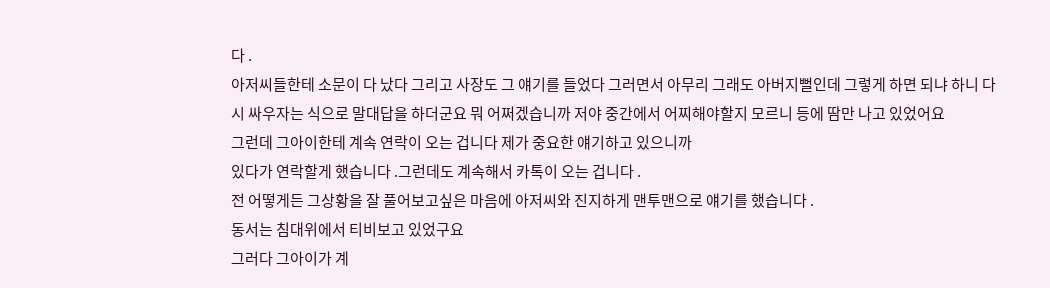다 .
아저씨들한테 소문이 다 났다 그리고 사장도 그 얘기를 들었다 그러면서 아무리 그래도 아버지뻘인데 그렇게 하면 되냐 하니 다시 싸우자는 식으로 말대답을 하더군요 뭐 어쩌겠습니까 저야 중간에서 어찌해야할지 모르니 등에 땀만 나고 있었어요
그런데 그아이한테 계속 연락이 오는 겁니다 제가 중요한 얘기하고 있으니까
있다가 연락할게 했습니다 .그런데도 계속해서 카톡이 오는 겁니다 .
전 어떻게든 그상황을 잘 풀어보고싶은 마음에 아저씨와 진지하게 맨투맨으로 얘기를 했습니다 .
동서는 침대위에서 티비보고 있었구요
그러다 그아이가 계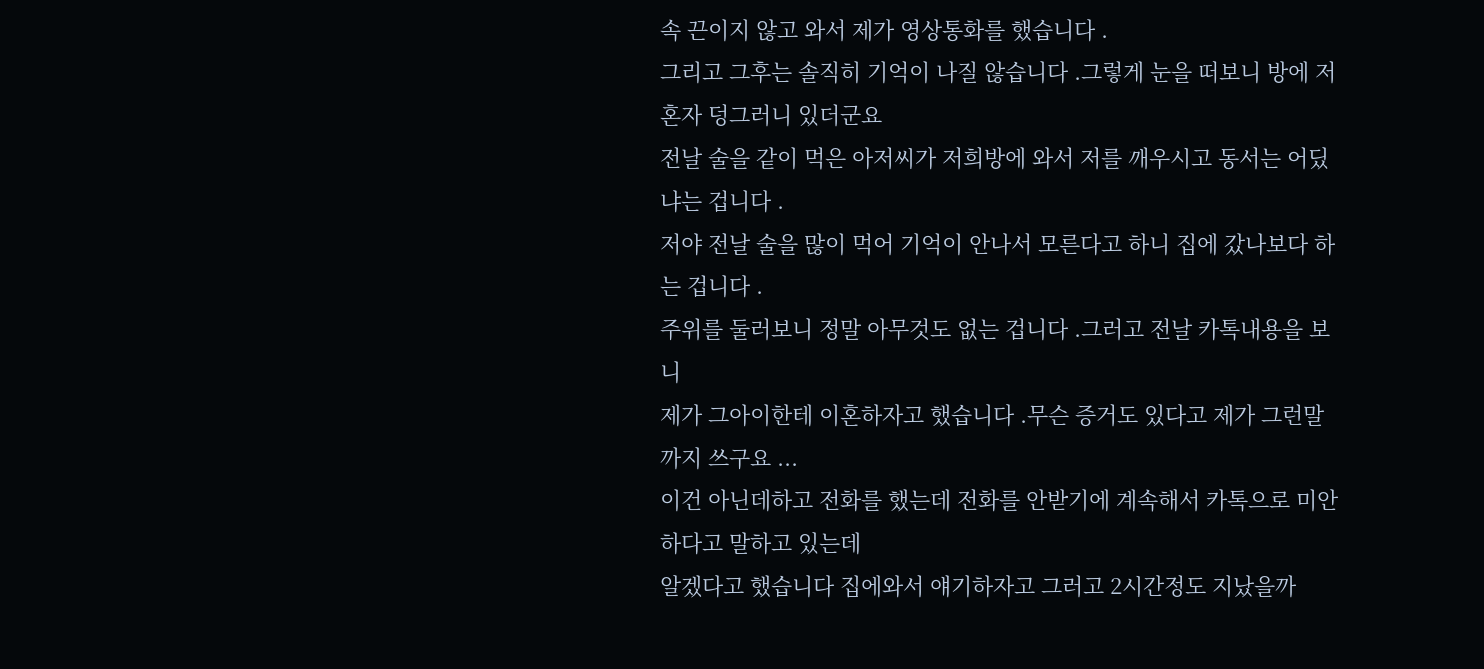속 끈이지 않고 와서 제가 영상통화를 했습니다 .
그리고 그후는 솔직히 기억이 나질 않습니다 .그렇게 눈을 떠보니 방에 저 혼자 덩그러니 있더군요
전날 술을 같이 먹은 아저씨가 저희방에 와서 저를 깨우시고 동서는 어딨냐는 겁니다 .
저야 전날 술을 많이 먹어 기억이 안나서 모른다고 하니 집에 갔나보다 하는 겁니다 .
주위를 둘러보니 정말 아무것도 없는 겁니다 .그러고 전날 카톡내용을 보니
제가 그아이한테 이혼하자고 했습니다 .무슨 증거도 있다고 제가 그런말까지 쓰구요 ...
이건 아닌데하고 전화를 했는데 전화를 안받기에 계속해서 카톡으로 미안하다고 말하고 있는데
알겠다고 했습니다 집에와서 얘기하자고 그러고 2시간정도 지났을까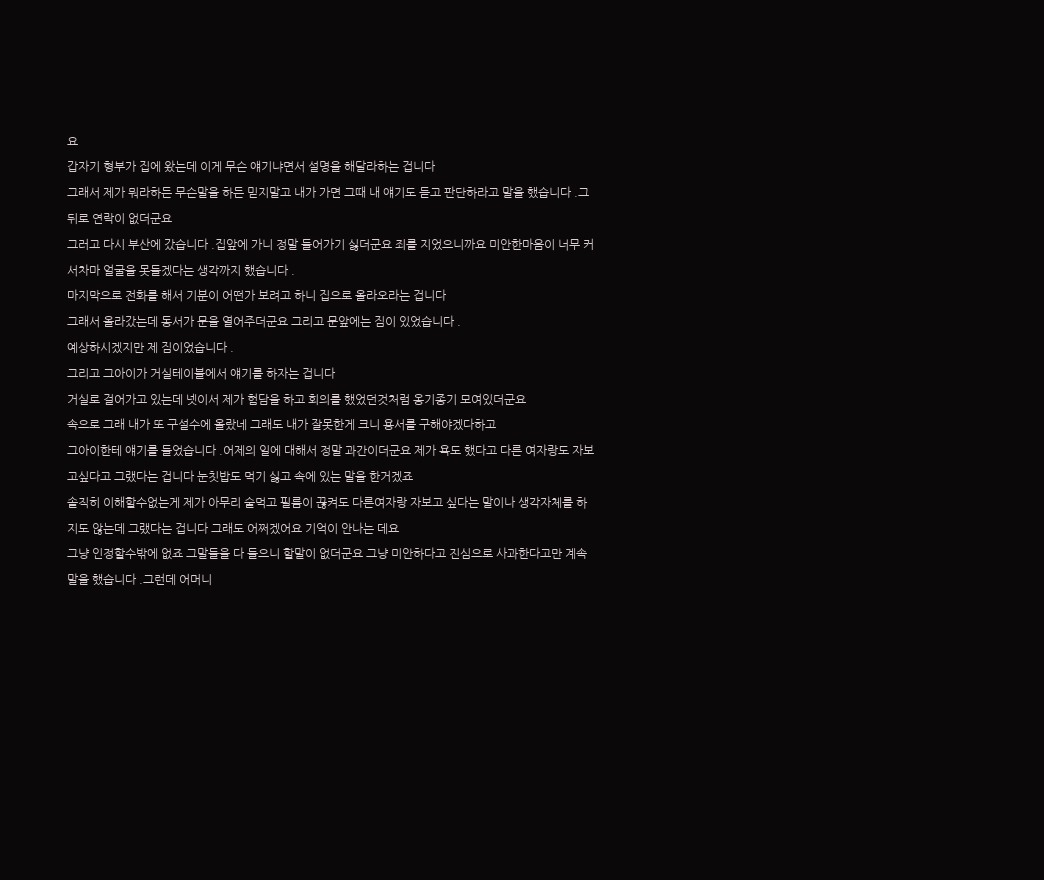요
갑자기 형부가 집에 왔는데 이게 무슨 얘기냐면서 설명을 해달라하는 겁니다
그래서 제가 뭐라하든 무슨말을 하든 믿지말고 내가 가면 그때 내 얘기도 듣고 판단하라고 말을 했습니다 .그뒤로 연락이 없더군요
그러고 다시 부산에 갔습니다 .집앞에 가니 정말 들어가기 싫더군요 죄를 지었으니까요 미안한마음이 너무 커서차마 얼굴을 못들겠다는 생각까지 했습니다 .
마지막으로 전화를 해서 기분이 어떤가 보려고 하니 집으로 올라오라는 겁니다
그래서 올라갔는데 동서가 문을 열어주더군요 그리고 문앞에는 짐이 있었습니다 .
예상하시겠지만 제 짐이었습니다 .
그리고 그아이가 거실테이블에서 얘기를 하자는 겁니다
거실로 걸어가고 있는데 넷이서 제가 험담을 하고 회의를 했었던것처럼 옹기종기 모여있더군요
속으로 그래 내가 또 구설수에 올랐네 그래도 내가 잘못한게 크니 용서를 구해야겠다하고
그아이한테 얘기를 들었습니다 .어제의 일에 대해서 정말 과간이더군요 제가 욕도 했다고 다른 여자랑도 자보고싶다고 그랬다는 겁니다 눈칫밥도 먹기 싫고 속에 있는 말을 한거겠죠
솔직히 이해할수없는게 제가 아무리 술먹고 필름이 끊켜도 다른여자랑 자보고 싶다는 말이나 생각자체를 하지도 않는데 그랬다는 겁니다 그래도 어쩌겠어요 기억이 안나는 데요
그냥 인정할수밖에 없죠 그말들을 다 들으니 할말이 없더군요 그냥 미안하다고 진심으로 사과한다고만 계속 말을 했습니다 .그런데 어머니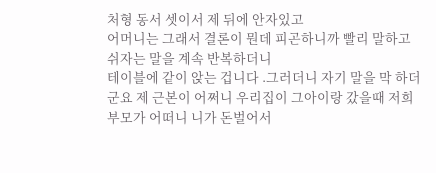처형 동서 셋이서 제 뒤에 안자있고
어머니는 그래서 결론이 뭔데 피곤하니까 빨리 말하고 쉬자는 말을 계속 반복하더니
테이블에 같이 앉는 겁니다 .그러더니 자기 말을 막 하더군요 제 근본이 어쩌니 우리집이 그아이랑 갔을때 저희 부모가 어떠니 니가 돈벌어서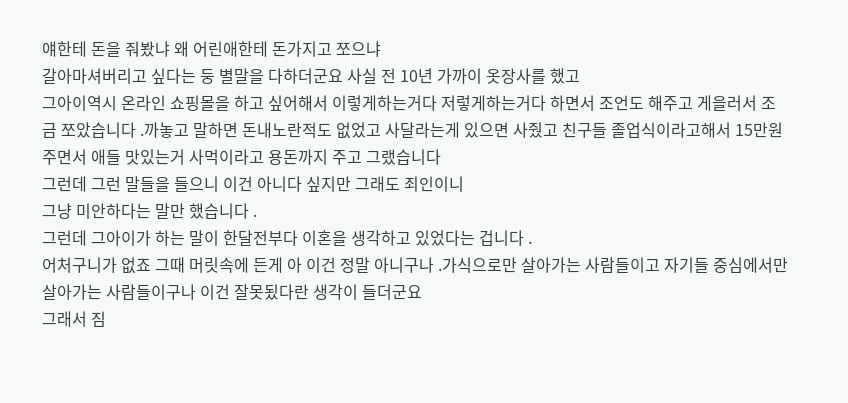얘한테 돈을 줘봤냐 왜 어린애한테 돈가지고 쪼으냐
갈아마셔버리고 싶다는 둥 별말을 다하더군요 사실 전 10년 가까이 옷장사를 했고
그아이역시 온라인 쇼핑몰을 하고 싶어해서 이렇게하는거다 저렇게하는거다 하면서 조언도 해주고 게을러서 조금 쪼았습니다 .까놓고 말하면 돈내노란적도 없었고 사달라는게 있으면 사줬고 친구들 졸업식이라고해서 15만원주면서 애들 맛있는거 사먹이라고 용돈까지 주고 그랬습니다
그런데 그런 말들을 들으니 이건 아니다 싶지만 그래도 죄인이니
그냥 미안하다는 말만 했습니다 .
그런데 그아이가 하는 말이 한달전부다 이혼을 생각하고 있었다는 겁니다 .
어처구니가 없죠 그때 머릿속에 든게 아 이건 정말 아니구나 .가식으로만 살아가는 사람들이고 자기들 중심에서만 살아가는 사람들이구나 이건 잘못됬다란 생각이 들더군요
그래서 짐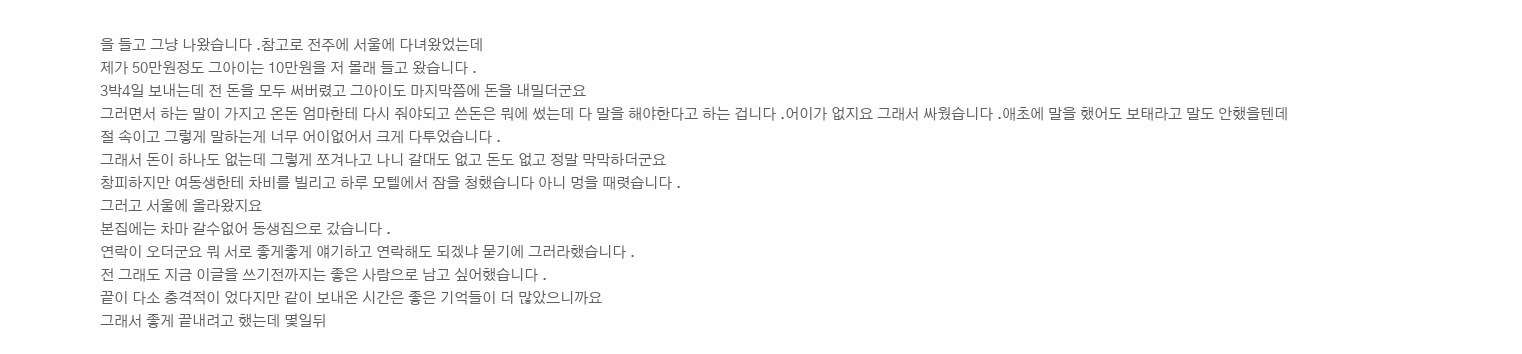을 들고 그냥 나왔습니다 .참고로 전주에 서울에 다녀왔었는데
제가 50만원정도 그아이는 10만원을 저 몰래 들고 왔습니다 .
3박4일 보내는데 전 돈을 모두 써버렸고 그아이도 마지막쯤에 돈을 내밀더군요
그러면서 하는 말이 가지고 온돈 엄마한테 다시 줘야되고 쓴돈은 뭐에 썼는데 다 말을 해야한다고 하는 겁니다 .어이가 없지요 그래서 싸웠습니다 .애초에 말을 했어도 보태라고 말도 안했을텐데
절 속이고 그렇게 말하는게 너무 어이없어서 크게 다투었습니다 .
그래서 돈이 하나도 없는데 그렇게 쪼겨나고 나니 갈대도 없고 돈도 없고 정말 막막하더군요
창피하지만 여동생한테 차비를 빌리고 하루 모텔에서 잠을 청했습니다 아니 멍을 때렷습니다 .
그러고 서울에 올라왔지요
본집에는 차마 갈수없어 동생집으로 갔습니다 .
연락이 오더군요 뭐 서로 좋게좋게 얘기하고 연락해도 되겠냐 묻기에 그러라했습니다 .
전 그래도 지금 이글을 쓰기전까지는 좋은 사람으로 남고 싶어했습니다 .
끝이 다소 충격적이 었다지만 같이 보내온 시간은 좋은 기억들이 더 많았으니까요
그래서 좋게 끝내려고 했는데 몇일뒤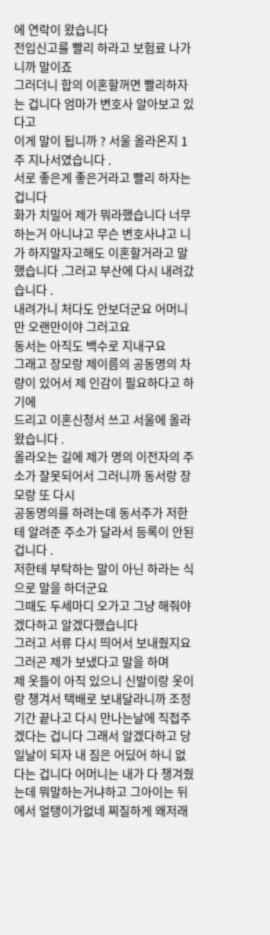에 연락이 왔습니다
전입신고를 빨리 하라고 보험료 나가니까 말이죠
그러더니 합의 이혼할꺼면 빨리하자는 겁니다 엄마가 변호사 알아보고 있다고
이게 말이 됩니까 ? 서울 올라온지 1주 지나서였습니다 .
서로 좋은게 좋은거라고 빨리 하자는겁니다
화가 치밀어 제가 뭐라했습니다 너무하는거 아니냐고 무슨 변호사냐고 니가 하지말자고해도 이혼할거라고 말했습니다 .그러고 부산에 다시 내려갔습니다 .
내려가니 처다도 안보더군요 어머니만 오랜만이야 그러고요
동서는 아직도 백수로 지내구요
그래고 장모랑 제이름의 공동명의 차량이 있어서 제 인감이 필요하다고 하기에
드리고 이혼신청서 쓰고 서울에 올라왔습니다 .
올라오는 길에 제가 명의 이전자의 주소가 잘못되어서 그러니까 동서랑 장모랑 또 다시
공동명의를 하려는데 동서주가 저한테 알려준 주소가 달라서 등록이 안된겁니다 .
저한테 부탁하는 말이 아닌 하라는 식으로 말을 하더군요
그때도 두세마디 오가고 그냥 해줘야겠다하고 알겠다했습니다
그러고 서류 다시 띄어서 보내줬지요 그러곤 제가 보냈다고 말을 하며
제 옷들이 아직 있으니 신발이랑 옷이랑 챙겨서 택배로 보내달라니까 조정기간 끝나고 다시 만나는날에 직접주겠다는 겁니다 그래서 알겠다하고 당일날이 되자 내 짐은 어딨어 하니 없다는 겁니다 어머니는 내가 다 챙겨줬는데 뭐말하는거냐하고 그아이는 뒤에서 얼탱이가없네 찌질하게 왜저래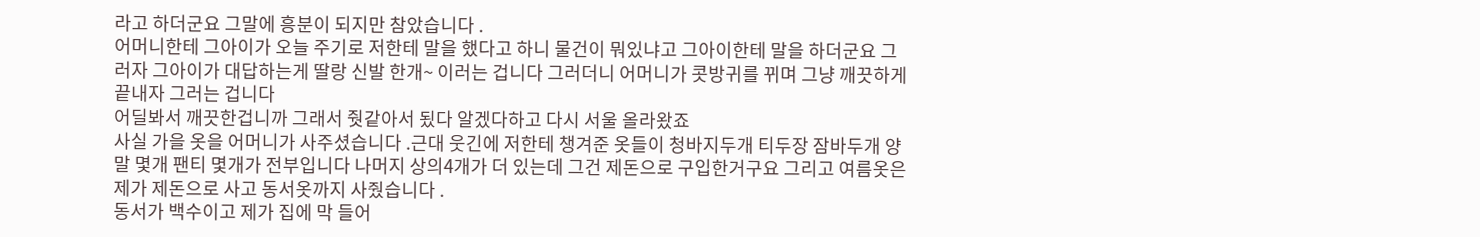라고 하더군요 그말에 흥분이 되지만 참았습니다 .
어머니한테 그아이가 오늘 주기로 저한테 말을 했다고 하니 물건이 뭐있냐고 그아이한테 말을 하더군요 그러자 그아이가 대답하는게 딸랑 신발 한개~ 이러는 겁니다 그러더니 어머니가 콧방귀를 뀌며 그냥 깨끗하게 끝내자 그러는 겁니다
어딜봐서 깨끗한겁니까 그래서 줫같아서 됬다 알겠다하고 다시 서울 올라왔죠
사실 가을 옷을 어머니가 사주셨습니다 .근대 웃긴에 저한테 챙겨준 옷들이 청바지두개 티두장 잠바두개 양말 몇개 팬티 몇개가 전부입니다 나머지 상의4개가 더 있는데 그건 제돈으로 구입한거구요 그리고 여름옷은 제가 제돈으로 사고 동서옷까지 사줬습니다 .
동서가 백수이고 제가 집에 막 들어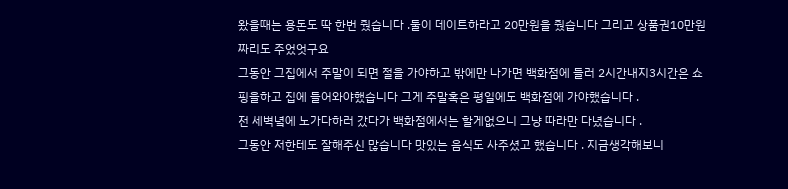왔을때는 용돈도 딱 한번 줬습니다 .둘이 데이트하라고 20만원을 줬습니다 그리고 상품권10만원짜리도 주었엇구요
그동안 그집에서 주말이 되면 절을 가야하고 밖에만 나가면 백화점에 들러 2시간내지3시간은 쇼핑을하고 집에 들어와야했습니다 그게 주말혹은 평일에도 백화점에 가야했습니다 .
전 세벽녘에 노가다하러 갔다가 백화점에서는 할게없으니 그냥 따라만 다녔습니다 .
그동안 저한테도 잘해주신 많습니다 맛있는 음식도 사주셨고 했습니다 . 지금생각해보니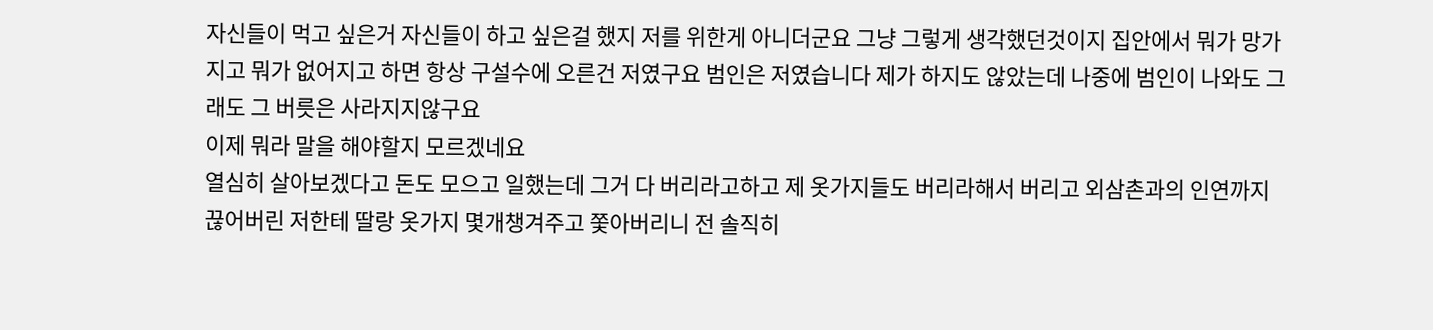자신들이 먹고 싶은거 자신들이 하고 싶은걸 했지 저를 위한게 아니더군요 그냥 그렇게 생각했던것이지 집안에서 뭐가 망가지고 뭐가 없어지고 하면 항상 구설수에 오른건 저였구요 범인은 저였습니다 제가 하지도 않았는데 나중에 범인이 나와도 그래도 그 버릇은 사라지지않구요
이제 뭐라 말을 해야할지 모르겠네요
열심히 살아보겠다고 돈도 모으고 일했는데 그거 다 버리라고하고 제 옷가지들도 버리라해서 버리고 외삼촌과의 인연까지 끊어버린 저한테 딸랑 옷가지 몇개챙겨주고 쫓아버리니 전 솔직히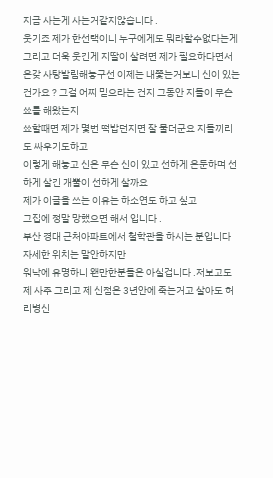지금 사는게 사는거같지않습니다 .
웃기죠 제가 한선택이니 누구에게도 뭐라할수없다는게
그리고 더욱 웃긴게 지딸이 살려면 제가 필요하다면서 온갖 사탕발림해놓구선 이제는 내쫓는거보니 신이 있는건가요 ? 그걸 어찌 믿으라는 건지 그동안 지들이 무슨 쑈를 해왔는지
쑈할때면 제가 몇번 떡밥던지면 잘 물더군요 지들끼리도 싸우기도하고
이렇게 해놓고 신은 무슨 신이 있고 선하게 은둔하며 선하게 살긴 개뿔이 선하게 살까요
제가 이글을 쓰는 이유는 하소연도 하고 싶고
그집에 정말 망했으면 해서 입니다 .
부산 경대 근처아파트에서 철학관을 하시는 분입니다 자세한 위치는 말안하지만
워낙에 유명하니 왠만한분들은 아실겁니다 .저보고도 제 사주 그리고 제 신점은 3년안에 죽는거고 살아도 허리병신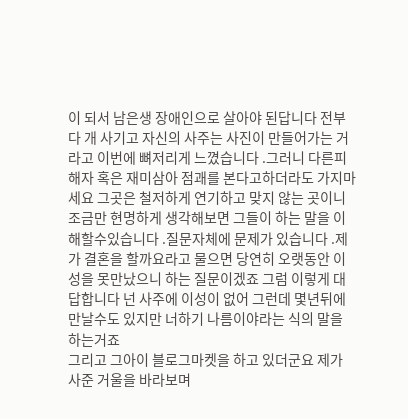이 되서 남은생 장애인으로 살아야 된답니다 전부다 개 사기고 자신의 사주는 사진이 만들어가는 거라고 이번에 뼈저리게 느꼈습니다 .그러니 다른피해자 혹은 재미삼아 점괘를 본다고하더라도 가지마세요 그곳은 철저하게 연기하고 맞지 않는 곳이니 조금만 현명하게 생각해보면 그들이 하는 말을 이해할수있습니다 .질문자체에 문제가 있습니다 .제가 결혼을 할까요라고 물으면 당연히 오랫동안 이성을 못만났으니 하는 질문이겠죠 그럼 이렇게 대답합니다 넌 사주에 이성이 없어 그런데 몇년뒤에 만날수도 있지만 너하기 나름이야라는 식의 말을 하는거죠
그리고 그아이 블로그마켓을 하고 있더군요 제가 사준 거울을 바라보며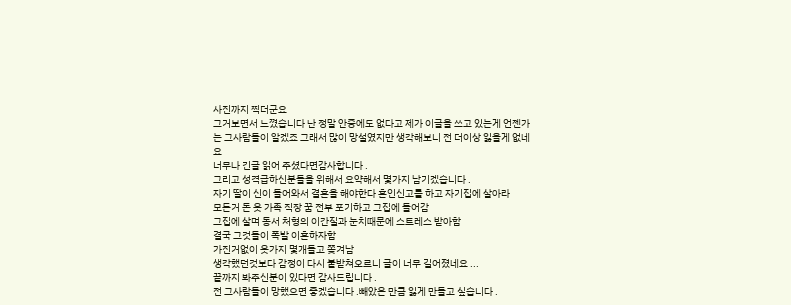사진까지 찍더군요
그거보면서 느꼈습니다 난 정말 안중에도 없다고 제가 이글을 쓰고 있는게 언젠가는 그사람들이 알겠죠 그래서 많이 망설였지만 생각해보니 전 더이상 잃을게 없네요
너무나 긴글 읽어 주셨다면감사합니다 .
그리고 성격급하신분들을 위해서 요약해서 몇가지 남기겠습니다 .
자기 딸이 신이 들어와서 결혼을 해야한다 혼인신고를 하고 자기집에 살아라
모든거 돈 옷 가족 직장 꿈 전부 포기하고 그집에 들어감
그집에 살며 동서 처형의 이간질과 눈치때문에 스트레스 받아함
결국 그것들이 폭발 이혼하자함
가진거없이 옷가지 몇개들고 쫒겨남
생각했던것보다 감정이 다시 붙받쳐오르니 글이 너무 길어졌네요 ...
끝까지 봐주신분이 있다면 감사드립니다 .
전 그사람들이 망했으면 좋겠습니다 .빼았은 만큼 잃게 만들고 싶습니다 .